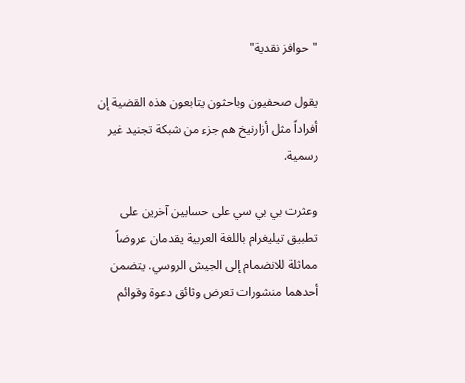"حوافز نقدية"

يقول صحفيون وباحثون يتابعون هذه القضية إن أفراداً مثل أزارنيخ هم جزء من شبكة تجنيد غير رسمية.

وعثرت بي بي سي على حسابين آخرين على تطبيق تيليغرام باللغة العربية يقدمان عروضاً مماثلة للانضمام إلى الجيش الروسي. يتضمن أحدهما منشورات تعرض وثائق دعوة وقوائم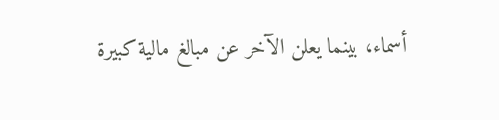أسماء، بينما يعلن الآخر عن مبالغ مالية كبيرة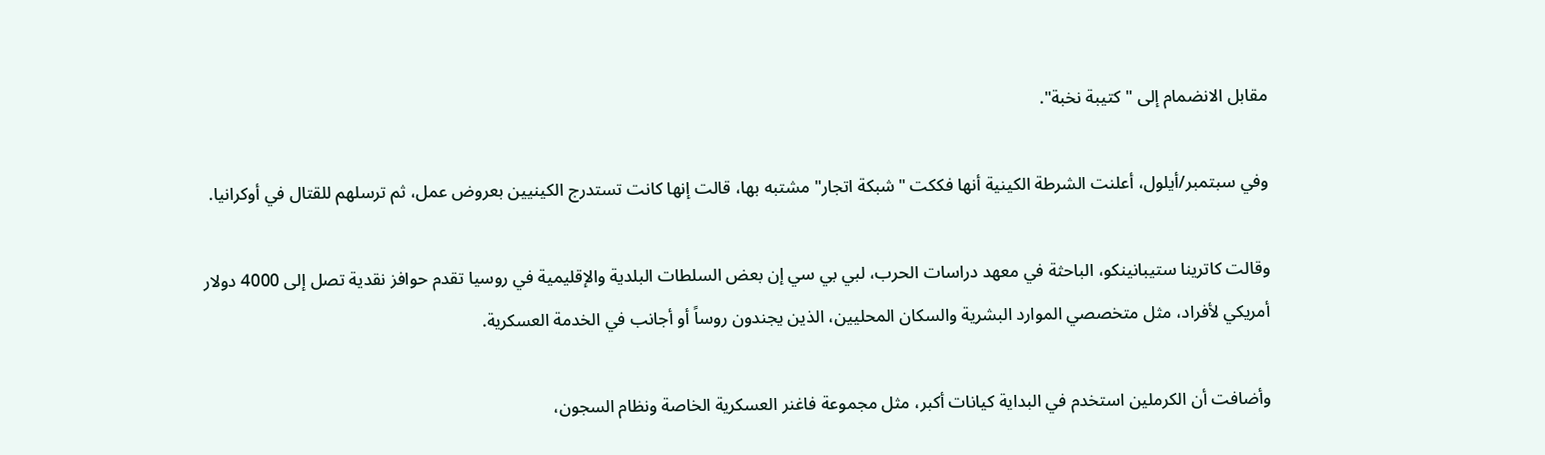مقابل الانضمام إلى "كتيبة نخبة".

وفي سبتمبر/أيلول، أعلنت الشرطة الكينية أنها فككت "شبكة اتجار" مشتبه بها، قالت إنها كانت تستدرج الكينيين بعروض عمل، ثم ترسلهم للقتال في أوكرانيا.

وقالت كاترينا ستيبانينكو، الباحثة في معهد دراسات الحرب، لبي بي سي إن بعض السلطات البلدية والإقليمية في روسيا تقدم حوافز نقدية تصل إلى 4000 دولار أمريكي لأفراد، مثل متخصصي الموارد البشرية والسكان المحليين، الذين يجندون روساً أو أجانب في الخدمة العسكرية.

وأضافت أن الكرملين استخدم في البداية كيانات أكبر، مثل مجموعة فاغنر العسكرية الخاصة ونظام السجون،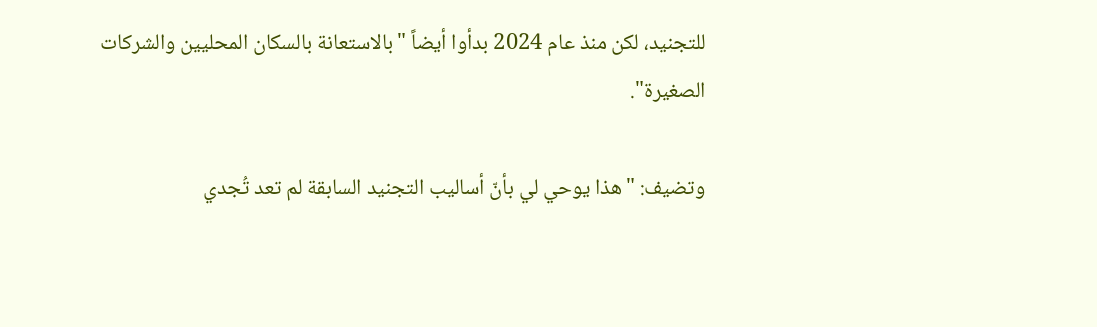للتجنيد، لكن منذ عام 2024 بدأوا أيضاً "بالاستعانة بالسكان المحليين والشركات الصغيرة".

وتضيف: "هذا يوحي لي بأنّ أساليب التجنيد السابقة لم تعد تُجدي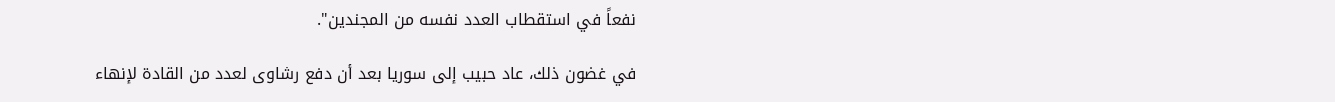نفعاً في استقطاب العدد نفسه من المجندين".

في غضون ذلك، عاد حبيب إلى سوريا بعد أن دفع رشاوى لعدد من القادة لإنهاء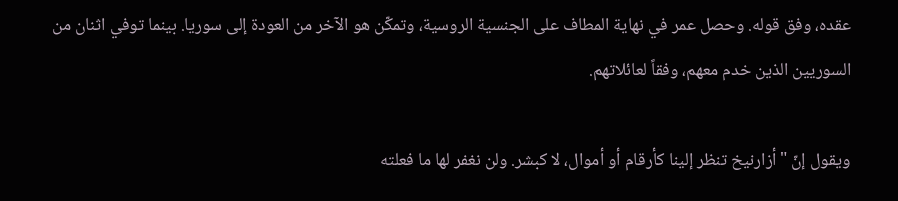عقده، وفق قوله. وحصل عمر في نهاية المطاف على الجنسية الروسية، وتمكّن هو الآخر من العودة إلى سوريا. بينما توفي اثنان من السوريين الذين خدم معهم، وفقاً لعائلاتهم.

ويقول إنّ "أزارنيخ تنظر إلينا كأرقام أو أموال، لا كبشر. ولن نغفر لها ما فعلته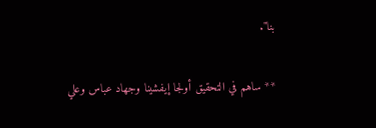بنا".

** ساهم في التحقيق أولجا إيفشينا وجهاد عباس وعلي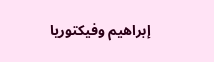إبراهيم وفيكتوريا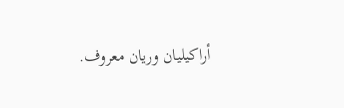أراكيليان وريان معروف.